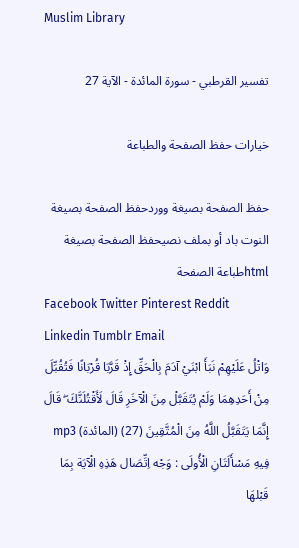Muslim Library

تفسير القرطبي - سورة المائدة - الآية 27

خيارات حفظ الصفحة والطباعة

حفظ الصفحة بصيغة ووردحفظ الصفحة بصيغة النوت باد أو بملف نصيحفظ الصفحة بصيغة htmlطباعة الصفحة
Facebook Twitter Pinterest Reddit Linkedin Tumblr Email
وَاتْلُ عَلَيْهِمْ نَبَأَ ابْنَيْ آدَمَ بِالْحَقِّ إِذْ قَرَّبَا قُرْبَانًا فَتُقُبِّلَ مِنْ أَحَدِهِمَا وَلَمْ يُتَقَبَّلْ مِنَ الْآخَرِ قَالَ لَأَقْتُلَنَّكَ ۖ قَالَ إِنَّمَا يَتَقَبَّلُ اللَّهُ مِنَ الْمُتَّقِينَ (27) (المائدة) mp3
فِيهِ مَسْأَلَتَانِ الْأُولَى : وَجْه اِتِّصَال هَذِهِ الْآيَة بِمَا قَبْلهَا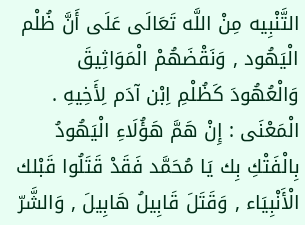التَّنْبِيه مِنْ اللَّه تَعَالَى عَلَى أَنَّ ظُلْم الْيَهُود , وَنَقْضَهُمْ الْمَوَاثِيقَ وَالْعُهُودَ كَظُلْمِ اِبْن آدَم لِأَخِيهِ . الْمَعْنَى : إِنْ هَمَّ هَؤُلَاءِ الْيَهُودُ بِالْفَتْكِ بِك يَا مُحَمَّد فَقَدْ قَتَلُوا قَبْلك الْأَنْبِيَاء , وَقَتَلَ قَابِيلُ هَابِيلَ , وَالشَّرّ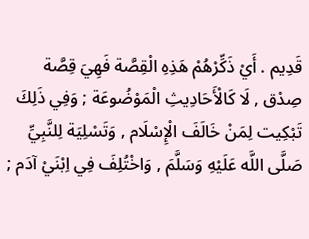قَدِيم . أَيْ ذَكِّرْهُمْ هَذِهِ الْقِصَّة فَهِيَ قِصَّة صِدْق , لَا كَالْأَحَادِيثِ الْمَوْضُوعَة ; وَفِي ذَلِكَ تَبْكِيت لِمَنْ خَالَفَ الْإِسْلَام , وَتَسْلِيَة لِلنَّبِيِّ صَلَّى اللَّه عَلَيْهِ وَسَلَّمَ , وَاخْتُلِفَ فِي اِبْنَيْ آدَم ;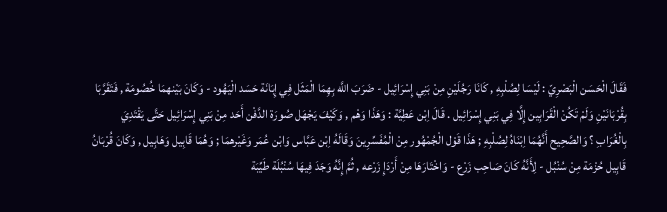فَقَالَ الْحَسَن الْبَصْرِيّ : لَيْسَا لِصُلْبِهِ , كَانَا رَجُلَيْنِ مِنْ بَنِي إِسْرَائِيل - ضَرَبَ اللَّه بِهِمَا الْمَثَل فِي إِبَانَة حَسَد الْيَهُود - وَكَانَ بَيْنهمَا خُصُومَة , فَتَقَرَّبَا بِقُرْبَانَيْنِ وَلَمْ تَكُنْ الْقَرَابِين إِلَّا فِي بَنِي إِسْرَائِيل . قَالَ اِبْن عَطِيَّة : وَهَذَا وَهْم , وَكَيْفَ يَجْهَل صُورَة الدَّفْن أَحَد مِنْ بَنِي إِسْرَائِيل حَتَّى يَقْتَدِيَ بِالْغُرَابِ ؟ وَالصَّحِيح أَنَّهُمَا اِبْنَاهُ لِصُلْبِهِ ; هَذَا قَوْل الْجُمْهُور مِنْ الْمُفَسِّرِينَ وَقَالَهُ اِبْن عَبَّاس وَابْن عُمَر وَغَيْرهمَا ; وَهُمَا قَابِيل وَهَابِيل , وَكَانَ قُرْبَانُ قَابِيل حُزْمَة مِنْ سُنْبُل - لِأَنَّهُ كَانَ صَاحِب زَرْع - وَاخْتَارَهَا مِنْ أَرْدَإِ زَرْعه , ثُمَّ إِنَّهُ وَجَدَ فِيهَا سُنْبُلَة طَيِّبَة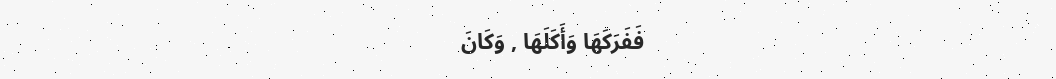فَفَرَكَهَا وَأَكَلَهَا , وَكَانَ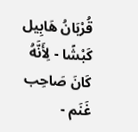قُرْبَانُ هَابِيل كَبْشًا - لِأَنَّهُ كَانَ صَاحِب غَنَم -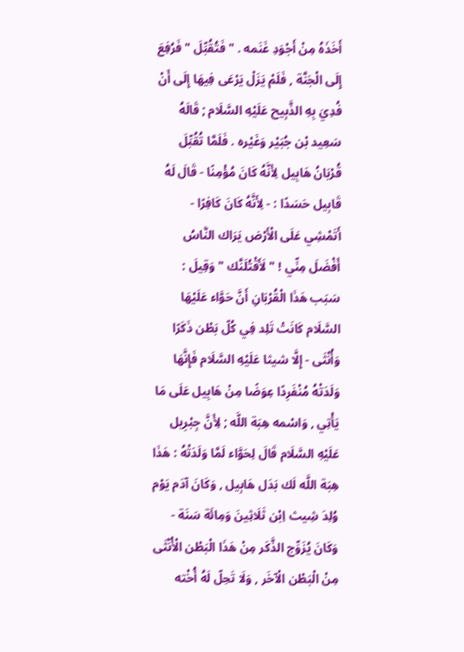أَخَذَهُ مِنْ أَجْوَدِ غَنَمه . " فَتُقُبِّلَ " فَرُفِعَ إِلَى الْجَنَّة , فَلَمْ يَزَلْ يَرْعَى فِيهَا إِلَى أَنْ فُدِيَ بِهِ الذَّبِيح عَلَيْهِ السَّلَام ; قَالَهُ سَعِيد بْن جُبَيْر وَغَيْره . فَلَمَّا تُقُبِّلَ قُرْبَانُ هَابِيل لِأَنَّهُ كَانَ مُؤْمِنًا - قَالَ لَهُ قَابِيل حَسَدًا : - لِأَنَّهُ كَانَ كَافِرًا - أَتَمْشِي عَلَى الْأَرْض يَرَاك النَّاسُ أَفْضَلَ مِنِّي ! " لَأَقْتُلَنَّك " وَقِيلَ : سَبَب هَذَا الْقُرْبَانِ أَنَّ حَوَّاء عَلَيْهَا السَّلَام كَانَتْ تَلِد فِي كُلّ بَطْن ذَكَرًا وَأُنْثَى - إِلَّا شيثا عَلَيْهِ السَّلَام فَإِنَّهَا وَلَدَتْهُ مُنْفَرِدًا عِوَضًا مِنْ هَابِيل عَلَى مَا يَأْتِي , وَاسْمه هِبَة اللَّه ; لِأَنَّ جِبْرِيل عَلَيْهِ السَّلَام قَالَ لِحَوَّاء لَمَّا وَلَدَتْهُ : هَذَا هِبَة اللَّه لَك بَدَل هَابِيل , وَكَانَ آدَم يَوْم وُلِدَ شِيث اِبْن ثَلَاثِينَ وَمِائَة سَنَة - وَكَانَ يُزَوِّج الذَّكَر مِنْ هَذَا الْبَطْن الْأُنْثَى مِنْ الْبَطْن الْآخَر , وَلَا تَحِلّ لَهُ أُخْته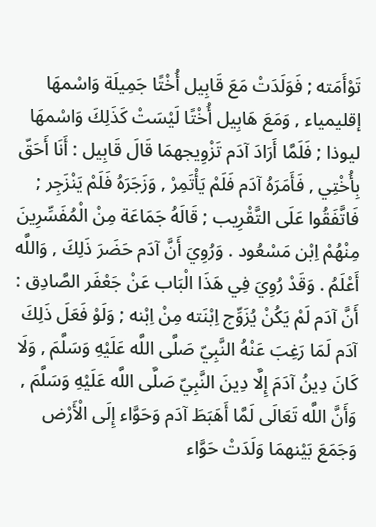تَوْأَمَته ; فَوَلَدَتْ مَعَ قَابِيل أُخْتًا جَمِيلَة وَاسْمهَا إقليمياء , وَمَعَ هَابِيل أُخْتًا لَيْسَتْ كَذَلِكَ وَاسْمهَا ليوذا ; فَلَمَّا أَرَادَ آدَم تَزْوِيجهمَا قَالَ قَابِيل : أَنَا أَحَقّ بِأُخْتِي , فَأَمَرَهُ آدَم فَلَمْ يَأْتَمِرْ , وَزَجَرَهُ فَلَمْ يَنْزَجِر ; فَاتَّفَقُوا عَلَى التَّقْرِيب ; قَالَهُ جَمَاعَة مِنْ الْمُفَسِّرِينَ مِنْهُمْ اِبْن مَسْعُود . وَرُوِيَ أَنَّ آدَم حَضَرَ ذَلِكَ , وَاللَّه أَعْلَمُ . وَقَدْ رُوِيَ فِي هَذَا الْبَاب عَنْ جَعْفَر الصَّادِق : أَنَّ آدَم لَمْ يَكُنْ يُزَوِّج اِبْنَته مِنْ اِبْنه ; وَلَوْ فَعَلَ ذَلِكَ آدَم لَمَا رَغِبَ عَنْهُ النَّبِيّ صَلَّى اللَّه عَلَيْهِ وَسَلَّمَ , وَلَا كَانَ دِينُ آدَمَ إِلَّا دِينَ النَّبِيّ صَلَّى اللَّه عَلَيْهِ وَسَلَّمَ , وَأَنَّ اللَّه تَعَالَى لَمَّا أَهَبَطَ آدَم وَحَوَّاء إِلَى الْأَرْض وَجَمَعَ بَيْنهمَا وَلَدَتْ حَوَّاء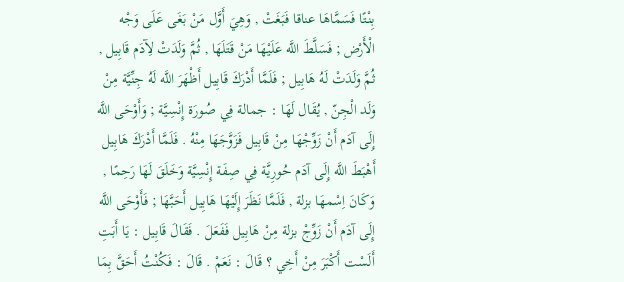بِنْتًا فَسَمَّاهَا عناقا فَبَغَتْ , وَهِيَ أَوَّل مَنْ بَغَى عَلَى وَجْه الْأَرْض ; فَسَلَّطَ اللَّه عَلَيْهَا مَنْ قَتَلَهَا , ثُمَّ وَلَدَتْ لِآدَم قَابِيل , ثُمَّ وَلَدَتْ لَهُ هَابِيل ; فَلَمَّا أَدْرَكَ قَابِيل أَظْهَرَ اللَّه لَهُ جِنِّيَّة مِنْ وَلَد الْجِنّ , يُقَال لَهَا : جمالة فِي صُورَة إِنْسِيَّة ; وَأَوْحَى اللَّه إِلَى آدَم أَنْ زَوِّجْهَا مِنْ قَابِيل فَزَوَّجَهَا مِنْهُ . فَلَمَّا أَدْرَكَ هَابِيل أَهْبَطَ اللَّه إِلَى آدَم حُورِيَّة فِي صِفَة إِنْسِيَّة وَخَلَقَ لَهَا رَحِمًا , وَكَانَ اِسْمهَا بزلة , فَلَمَّا نَظَرَ إِلَيْهَا هَابِيل أَحَبَّهَا ; فَأَوْحَى اللَّه إِلَى آدَم أَنْ زَوِّجْ بزلة مِنْ هَابِيل فَفَعَلَ . فَقَالَ قَابِيل : يَا أَبَتِ أَلَسْت أَكْبَرَ مِنْ أَخِي ؟ قَالَ : نَعَمْ . قَالَ : فَكُنْتُ أَحَقَّ بِمَا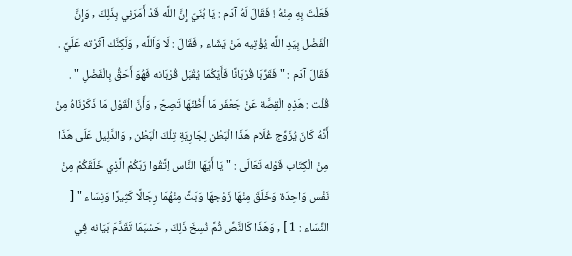فَعَلْتَ بِهِ مِنْهُ ! فَقَالَ لَهُ آدَم : يَا بُنَيّ إِنَّ اللَّه قَدْ أَمَرَنِي بِذَلِكَ , وَإِنَّ الْفَضْل بِيَدِ اللَّه يُؤْتِيه مَنْ يَشَاء , فَقَالَ : لَا وَاَللَّه , وَلَكِنَّك آثَرْته عَلَيَّ . فَقَالَ آدَم : " فَقَرِّبَا قُرْبَانًا فَأَيّكُمَا يُقْبَل قُرْبَانه فَهُوَ أَحَقُّ بِالْفَضْلِ " . قُلْت : هَذِهِ الْقِصَّة عَنْ جَعْفَر مَا أَظُنّهَا تَصِحّ , وَأَنَّ الْقَوْل مَا ذَكَرْنَاهُ مِنْ أَنَّهُ كَانَ يُزَوِّج غُلَام هَذَا الْبَطْن لِجَارِيَةِ تِلْكَ الْبَطْن , وَالدَّلِيل عَلَى هَذَا مِنْ الْكِتَاب قَوْله تَعَالَى : " يَا أَيّهَا النَّاس اِتَّقُوا رَبّكُمْ الَّذِي خَلَقَكُمْ مِنْ نَفْس وَاحِدَة وَخَلَقَ مِنْهَا زَوْجهَا وَبَثَّ مِنْهُمَا رِجَالًا كَثِيرًا وَنِسَاء " [ النِّسَاء : 1 ] , وَهَذَا كَالنَّصِّ ثُمَّ نُسِخَ ذَلِكَ , حَسْبَمَا تَقَدَّمَ بَيَانه فِي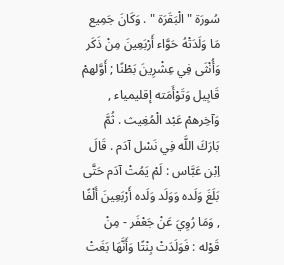سُورَة " الْبَقَرَة " . وَكَانَ جَمِيع مَا وَلَدَتْهُ حَوَّاء أَرْبَعِينَ مِنْ ذَكَر وَأُنْثَى فِي عِشْرِينَ بَطْنًا ; أَوَّلهمْ قَابِيل وَتَوْأَمَته إقليمياء , وَآخِرهمْ عَبْد الْمُغِيث . ثُمَّ بَارَكَ اللَّه فِي نَسْل آدَم . قَالَ اِبْن عَبَّاس : لَمْ يَمُتْ آدَم حَتَّى بَلَغَ وَلَده وَوَلَد وَلَده أَرْبَعِينَ أَلْفًا , وَمَا رُوِيَ عَنْ جَعْفَر - مِنْ قَوْله : فَوَلَدَتْ بِنْتًا وَأَنَّهَا بَغَتْ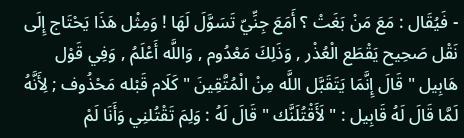- فَيُقَال : مَعَ مَنْ بَغَتْ ؟ أَمَعَ جِنِّيّ تَسَوَّلَ لَهَا ! وَمِثْل هَذَا يَحْتَاج إِلَى نَقْل صَحِيح يَقْطَع الْعُذْر , وَذَلِكَ مَعْدُوم , وَاللَّه أَعْلَمُ , وَفِي قَوْل هَابِيل " قَالَ إِنَّمَا يَتَقَبَّل اللَّه مِنْ الْمُتَّقِينَ " كَلَام قَبْله مَحْذُوف ; لِأَنَّهُ لَمَّا قَالَ لَهُ قَابِيل : " لَأَقْتُلَنَّك " قَالَ لَهُ : وَلِمَ تَقْتُلنِي وَأَنَا لَمْ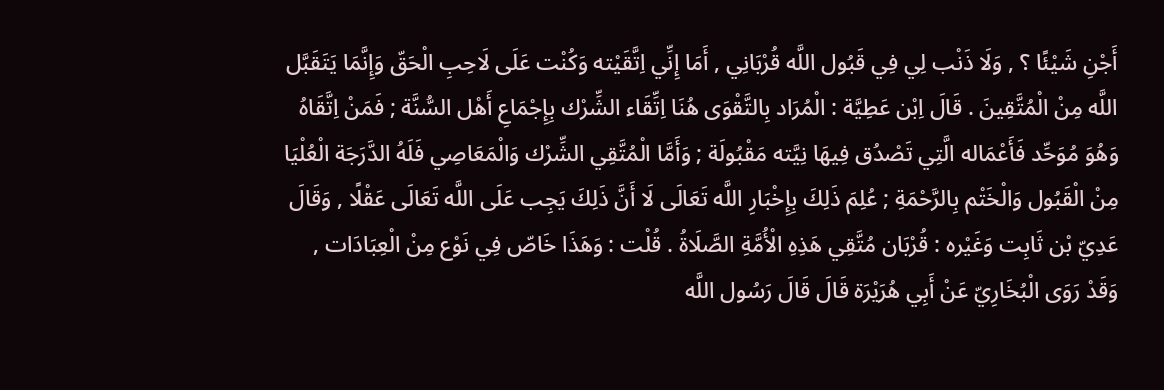أَجْنِ شَيْئًا ؟ , وَلَا ذَنْب لِي فِي قَبُول اللَّه قُرْبَانِي , أَمَا إِنِّي اِتَّقَيْته وَكُنْت عَلَى لَاحِبِ الْحَقّ وَإِنَّمَا يَتَقَبَّل اللَّه مِنْ الْمُتَّقِينَ . قَالَ اِبْن عَطِيَّة : الْمُرَاد بِالتَّقْوَى هُنَا اِتِّقَاء الشِّرْك بِإِجْمَاعِ أَهْل السُّنَّة ; فَمَنْ اِتَّقَاهُ وَهُوَ مُوَحِّد فَأَعْمَاله الَّتِي تَصْدُق فِيهَا نِيَّته مَقْبُولَة ; وَأَمَّا الْمُتَّقِي الشِّرْك وَالْمَعَاصِي فَلَهُ الدَّرَجَة الْعُلْيَا مِنْ الْقَبُول وَالْخَتْم بِالرَّحْمَةِ ; عُلِمَ ذَلِكَ بِإِخْبَارِ اللَّه تَعَالَى لَا أَنَّ ذَلِكَ يَجِب عَلَى اللَّه تَعَالَى عَقْلًا , وَقَالَ عَدِيّ بْن ثَابِت وَغَيْره : قُرْبَان مُتَّقِي هَذِهِ الْأُمَّةِ الصَّلَاةُ . قُلْت : وَهَذَا خَاصّ فِي نَوْع مِنْ الْعِبَادَات , وَقَدْ رَوَى الْبُخَارِيّ عَنْ أَبِي هُرَيْرَة قَالَ قَالَ رَسُول اللَّه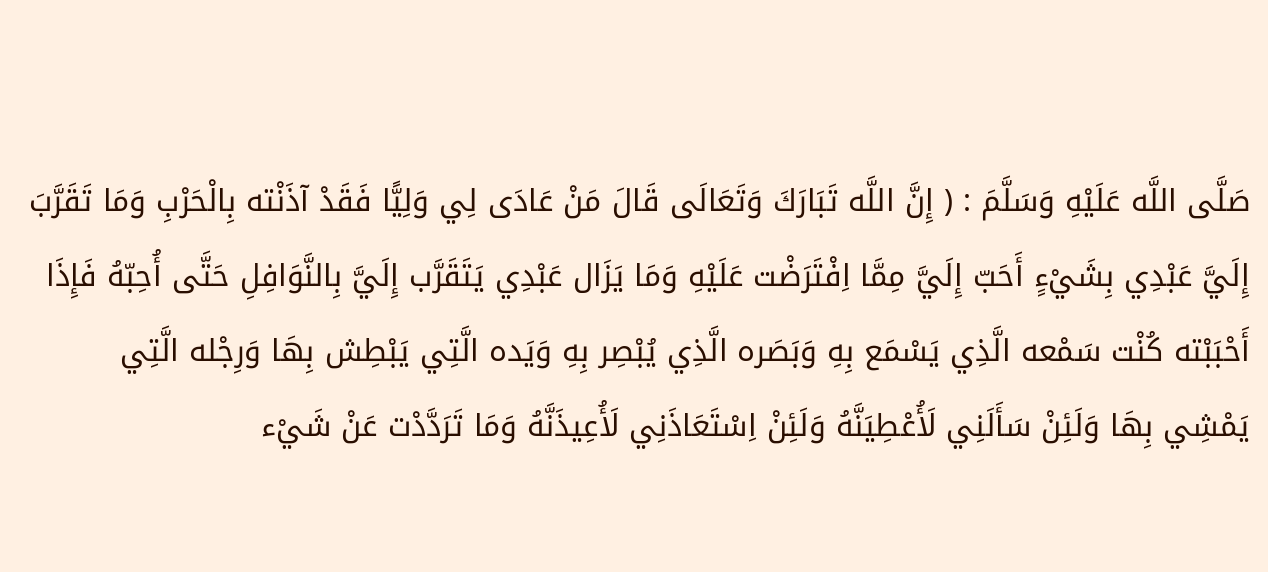صَلَّى اللَّه عَلَيْهِ وَسَلَّمَ : ( إِنَّ اللَّه تَبَارَكَ وَتَعَالَى قَالَ مَنْ عَادَى لِي وَلِيًّا فَقَدْ آذَنْته بِالْحَرْبِ وَمَا تَقَرَّبَ إِلَيَّ عَبْدِي بِشَيْءٍ أَحَبّ إِلَيَّ مِمَّا اِفْتَرَضْت عَلَيْهِ وَمَا يَزَال عَبْدِي يَتَقَرَّب إِلَيَّ بِالنَّوَافِلِ حَتَّى أُحِبّهُ فَإِذَا أَحْبَبْته كُنْت سَمْعه الَّذِي يَسْمَع بِهِ وَبَصَره الَّذِي يُبْصِر بِهِ وَيَده الَّتِي يَبْطِش بِهَا وَرِجْله الَّتِي يَمْشِي بِهَا وَلَئِنْ سَأَلَنِي لَأُعْطِيَنَّهُ وَلَئِنْ اِسْتَعَاذَنِي لَأُعِيذَنَّهُ وَمَا تَرَدَّدْت عَنْ شَيْء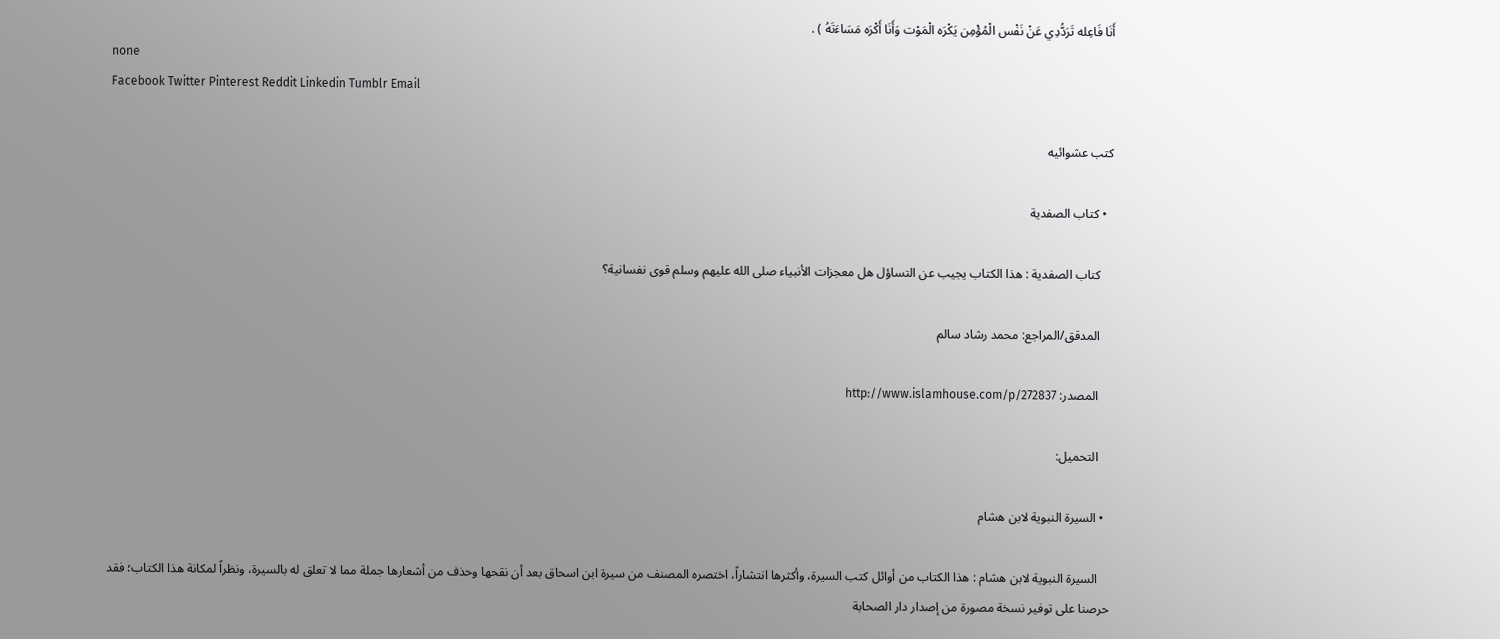أَنَا فَاعِله تَرَدُّدِي عَنْ نَفْس الْمُؤْمِن يَكْرَه الْمَوْت وَأَنَا أَكْرَه مَسَاءَتَهُ ) .
none
Facebook Twitter Pinterest Reddit Linkedin Tumblr Email

كتب عشوائيه

  • كتاب الصفدية

    كتاب الصفدية : هذا الكتاب يجيب عن التساؤل هل معجزات الأنبياء صلى الله عليهم وسلم قوى نفسانية؟

    المدقق/المراجع: محمد رشاد سالم

    المصدر: http://www.islamhouse.com/p/272837

    التحميل:

  • السيرة النبوية لابن هشام

    السيرة النبوية لابن هشام : هذا الكتاب من أوائل كتب السيرة، وأكثرها انتشاراً، اختصره المصنف من سيرة ابن اسحاق بعد أن نقحها وحذف من أشعارها جملة مما لا تعلق له بالسيرة، ونظراً لمكانة هذا الكتاب؛ فقد حرصنا على توفير نسخة مصورة من إصدار دار الصحابة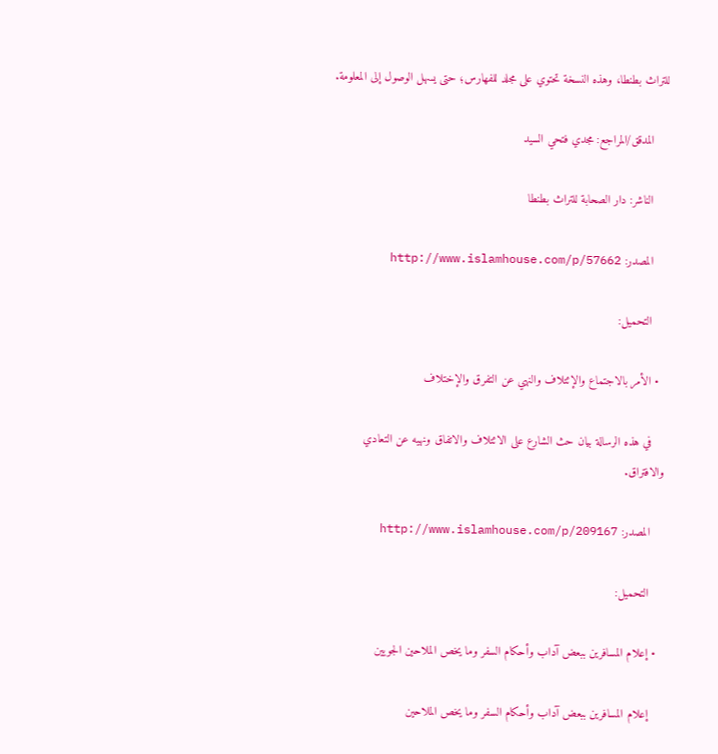للتراث بطنطا، وهذه النسخة تحتوي على مجلد للفهارس؛ حتى يسهل الوصول إلى المعلومة.

    المدقق/المراجع: مجدي فتحي السيد

    الناشر: دار الصحابة للتراث بطنطا

    المصدر: http://www.islamhouse.com/p/57662

    التحميل:

  • الأمر بالاجتماع والإئتلاف والنهي عن التفرق والإختلاف

    في هذه الرسالة بيان حث الشارع على الائتلاف والاتفاق ونهيه عن التعادي والافتراق.

    المصدر: http://www.islamhouse.com/p/209167

    التحميل:

  • إعلام المسافرين ببعض آداب وأحكام السفر وما يخص الملاحين الجويين

    إعلام المسافرين ببعض آداب وأحكام السفر وما يخص الملاحين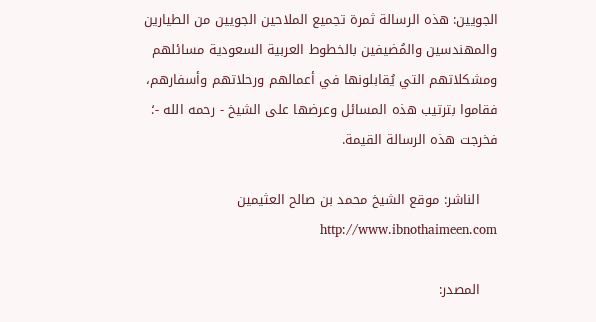الجويين: هذه الرسالة ثمرة تجميع الملاحين الجويين من الطيارين والمهندسين والمُضيفين بالخطوط العربية السعودية مسائلهم ومشكلاتهم التي يُقابلونها في أعمالهم ورحلاتهم وأسفارهم، فقاموا بترتيب هذه المسائل وعرضها على الشيخ - رحمه الله -؛ فخرجت هذه الرسالة القيمة.

    الناشر: موقع الشيخ محمد بن صالح العثيمين http://www.ibnothaimeen.com

    المصدر: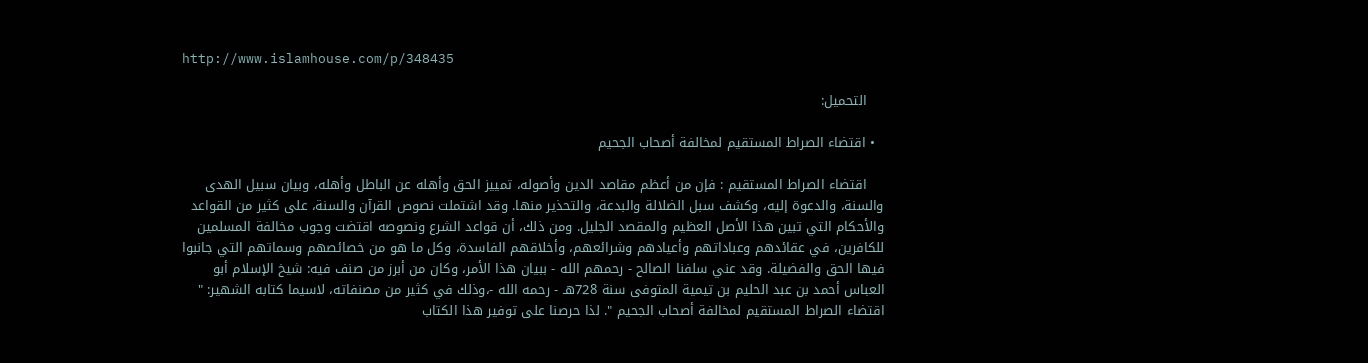http://www.islamhouse.com/p/348435

    التحميل:

  • اقتضاء الصراط المستقيم لمخالفة أصحاب الجحيم

    اقتضاء الصراط المستقيم : فإن من أعظم مقاصد الدين وأصوله، تمييز الحق وأهله عن الباطل وأهله، وبيان سبيل الهدى والسنة، والدعوة إليه، وكشف سبل الضلالة والبدعة، والتحذير منها. وقد اشتملت نصوص القرآن والسنة، على كثير من القواعد والأحكام التي تبين هذا الأصل العظيم والمقصد الجليل. ومن ذلك، أن قواعد الشرع ونصوصه اقتضت وجوب مخالفة المسلمين للكافرين، في عقائدهم وعباداتهم وأعيادهم وشرائعهم، وأخلاقهم الفاسدة، وكل ما هو من خصائصهم وسماتهم التي جانبوا فيها الحق والفضيلة. وقد عني سلفنا الصالح - رحمهم الله - ببيان هذا الأمر، وكان من أبرز من صنف فيه: شيخ الإسلام أبو العباس أحمد بن عبد الحليم بن تيمية المتوفى سنة 728هـ - رحمه الله -،وذلك في كثير من مصنفاته، لاسيما كتابه الشهير: " اقتضاء الصراط المستقيم لمخالفة أصحاب الجحيم ". لذا حرصنا على توفير هذا الكتاب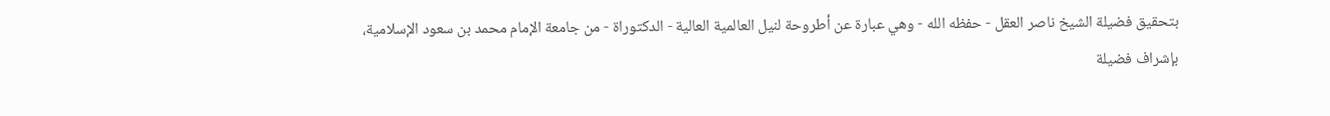بتحقيق فضيلة الشيخ ناصر العقل - حفظه الله - وهي عبارة عن أطروحة لنيل العالمية العالية - الدكتوراة - من جامعة الإمام محمد بن سعود الإسلامية، بإشراف فضيلة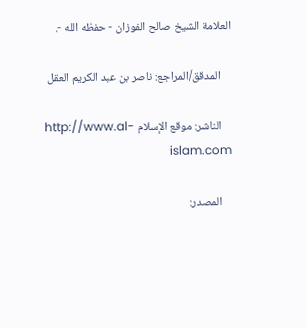العلامة الشيخ صالح الفوزان - حفظه الله -.

    المدقق/المراجع: ناصر بن عبد الكريم العقل

    الناشر: موقع الإسلام http://www.al-islam.com

    المصدر: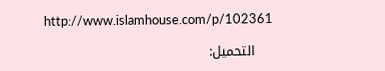http://www.islamhouse.com/p/102361

    التحميل: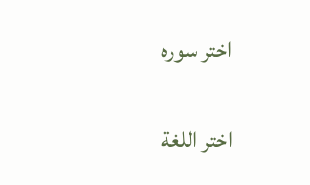اختر سوره

اختر اللغة